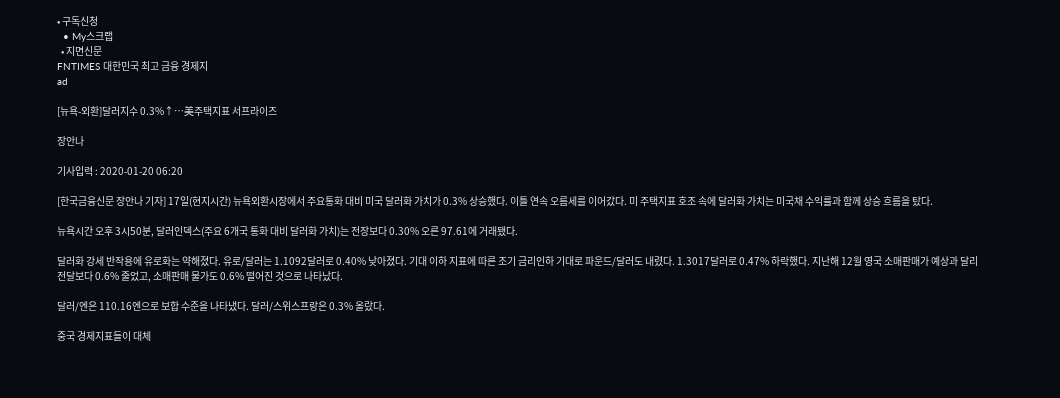• 구독신청
  • My스크랩
  • 지면신문
FNTIMES 대한민국 최고 금융 경제지
ad

[뉴욕-외환]달러지수 0.3%↑…美주택지표 서프라이즈

장안나

기사입력 : 2020-01-20 06:20

[한국금융신문 장안나 기자] 17일(현지시간) 뉴욕외환시장에서 주요통화 대비 미국 달러화 가치가 0.3% 상승했다. 이틀 연속 오름세를 이어갔다. 미 주택지표 호조 속에 달러화 가치는 미국채 수익률과 함께 상승 흐름을 탔다.

뉴욕시간 오후 3시50분, 달러인덱스(주요 6개국 통화 대비 달러화 가치)는 전장보다 0.30% 오른 97.61에 거래됐다.

달러화 강세 반작용에 유로화는 약해졌다. 유로/달러는 1.1092달러로 0.40% 낮아졌다. 기대 이하 지표에 따른 조기 금리인하 기대로 파운드/달러도 내렸다. 1.3017달러로 0.47% 하락했다. 지난해 12월 영국 소매판매가 예상과 달리 전달보다 0.6% 줄었고, 소매판매 물가도 0.6% 떨어진 것으로 나타났다.

달러/엔은 110.16엔으로 보합 수준을 나타냈다. 달러/스위스프랑은 0.3% 올랐다.

중국 경제지표들이 대체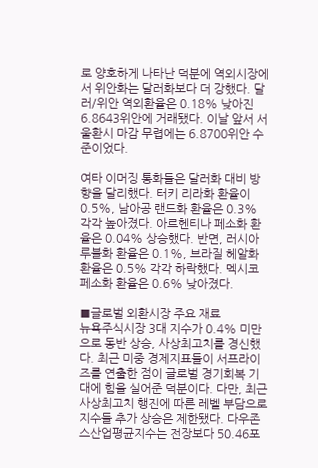로 양호하게 나타난 덕분에 역외시장에서 위안화는 달러화보다 더 강했다. 달러/위안 역외환율은 0.18% 낮아진 6.8643위안에 거래됐다. 이날 앞서 서울환시 마감 무렵에는 6.8700위안 수준이었다.

여타 이머징 통화들은 달러화 대비 방향을 달리했다. 터키 리라화 환율이 0.5%, 남아공 랜드화 환율은 0.3% 각각 높아졌다. 아르헨티나 페소화 환율은 0.04% 상승했다. 반면, 러시아 루블화 환율은 0.1%, 브라질 헤알화 환율은 0.5% 각각 하락했다. 멕시코 페소화 환율은 0.6% 낮아졌다.

■글로벌 외환시장 주요 재료
뉴욕주식시장 3대 지수가 0.4% 미만으로 동반 상승, 사상최고치를 경신했다. 최근 미중 경제지표들이 서프라이즈를 연출한 점이 글로벌 경기회복 기대에 힘을 실어준 덕분이다. 다만, 최근 사상최고치 행진에 따른 레벨 부담으로 지수들 추가 상승은 제한됐다. 다우존스산업평균지수는 전장보다 50.46포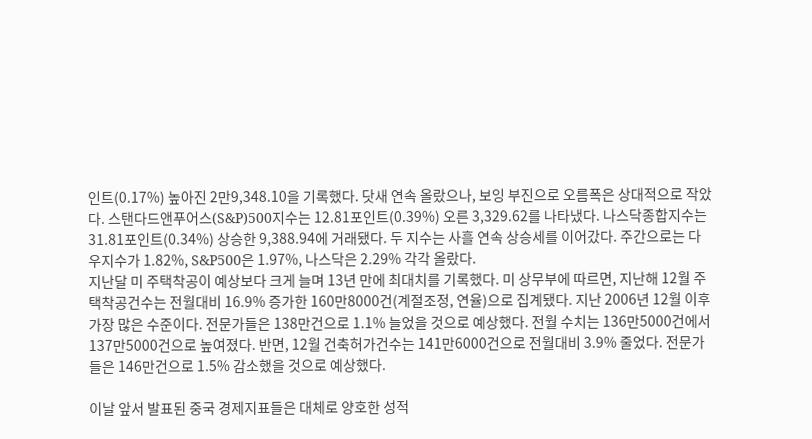인트(0.17%) 높아진 2만9,348.10을 기록했다. 닷새 연속 올랐으나, 보잉 부진으로 오름폭은 상대적으로 작았다. 스탠다드앤푸어스(S&P)500지수는 12.81포인트(0.39%) 오른 3,329.62를 나타냈다. 나스닥종합지수는 31.81포인트(0.34%) 상승한 9,388.94에 거래됐다. 두 지수는 사흘 연속 상승세를 이어갔다. 주간으로는 다우지수가 1.82%, S&P500은 1.97%, 나스닥은 2.29% 각각 올랐다.
지난달 미 주택착공이 예상보다 크게 늘며 13년 만에 최대치를 기록했다. 미 상무부에 따르면, 지난해 12월 주택착공건수는 전월대비 16.9% 증가한 160만8000건(계절조정, 연율)으로 집계됐다. 지난 2006년 12월 이후 가장 많은 수준이다. 전문가들은 138만건으로 1.1% 늘었을 것으로 예상했다. 전월 수치는 136만5000건에서 137만5000건으로 높여졌다. 반면, 12월 건축허가건수는 141만6000건으로 전월대비 3.9% 줄었다. 전문가들은 146만건으로 1.5% 감소했을 것으로 예상했다.

이날 앞서 발표된 중국 경제지표들은 대체로 양호한 성적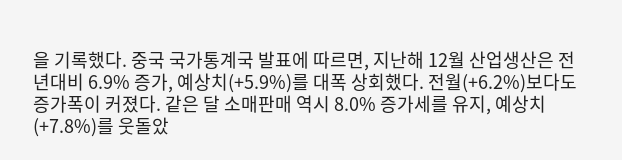을 기록했다. 중국 국가통계국 발표에 따르면, 지난해 12월 산업생산은 전년대비 6.9% 증가, 예상치(+5.9%)를 대폭 상회했다. 전월(+6.2%)보다도 증가폭이 커졌다. 같은 달 소매판매 역시 8.0% 증가세를 유지, 예상치(+7.8%)를 웃돌았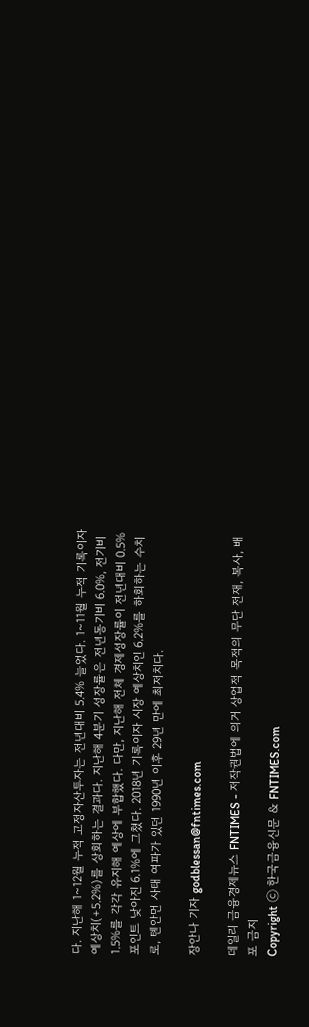다. 지난해 1~12월 누적 고정자산투자는 전년대비 5.4% 늘었다. 1~11월 누적 기록이자 예상치(+5.2%)를 상회하는 결과다. 지난해 4분기 성장률은 전년동기비 6.0%, 전기비 1.5%를 각각 유지해 예상에 부합했다. 다만, 지난해 전체 경제성장률이 전년대비 0.5%포인트 낮아진 6.1%에 그쳤다. 2018년 기록이자 시장 예상치인 6.2%를 하회하는 수치로, 톈안먼 사태 여파가 있던 1990년 이후 29년 만에 최저치다.

장안나 기자 godblessan@fntimes.com

데일리 금융경제뉴스 FNTIMES - 저작권법에 의거 상업적 목적의 무단 전재, 복사, 배포 금지
Copyright ⓒ 한국금융신문 & FNTIMES.com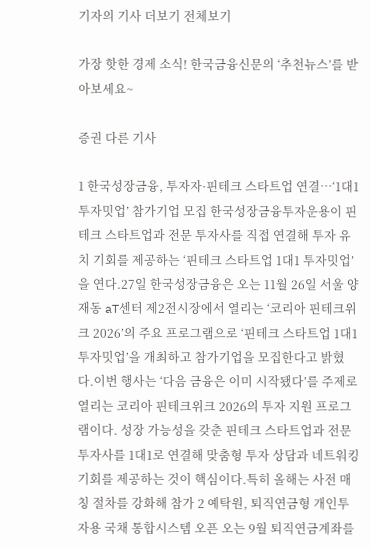기자의 기사 더보기 전체보기

가장 핫한 경제 소식! 한국금융신문의 ‘추천뉴스’를 받아보세요~

증권 다른 기사

1 한국성장금융, 투자자·핀테크 스타트업 연결…‘1대1 투자밋업’ 참가기업 모집 한국성장금융투자운용이 핀테크 스타트업과 전문 투자사를 직접 연결해 투자 유치 기회를 제공하는 ‘핀테크 스타트업 1대1 투자밋업’을 연다.27일 한국성장금융은 오는 11월 26일 서울 양재동 aT센터 제2전시장에서 열리는 ‘코리아 핀테크위크 2026’의 주요 프로그램으로 ‘핀테크 스타트업 1대1 투자밋업’을 개최하고 참가기업을 모집한다고 밝혔다.이번 행사는 ‘다음 금융은 이미 시작됐다’를 주제로 열리는 코리아 핀테크위크 2026의 투자 지원 프로그램이다. 성장 가능성을 갖춘 핀테크 스타트업과 전문 투자사를 1대1로 연결해 맞춤형 투자 상담과 네트워킹 기회를 제공하는 것이 핵심이다.특히 올해는 사전 매칭 절차를 강화해 참가 2 예탁원, 퇴직연금형 개인투자용 국채 통합시스템 오픈 오는 9월 퇴직연금계좌를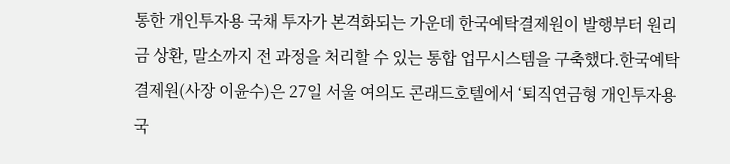통한 개인투자용 국채 투자가 본격화되는 가운데 한국예탁결제원이 발행부터 원리금 상환, 말소까지 전 과정을 처리할 수 있는 통합 업무시스템을 구축했다.한국예탁결제원(사장 이윤수)은 27일 서울 여의도 콘래드호텔에서 ‘퇴직연금형 개인투자용 국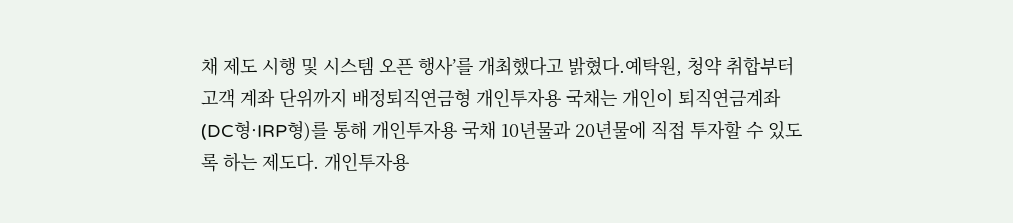채 제도 시행 및 시스템 오픈 행사’를 개최했다고 밝혔다.예탁원, 청약 취합부터 고객 계좌 단위까지 배정퇴직연금형 개인투자용 국채는 개인이 퇴직연금계좌(DC형·IRP형)를 통해 개인투자용 국채 10년물과 20년물에 직접 투자할 수 있도록 하는 제도다. 개인투자용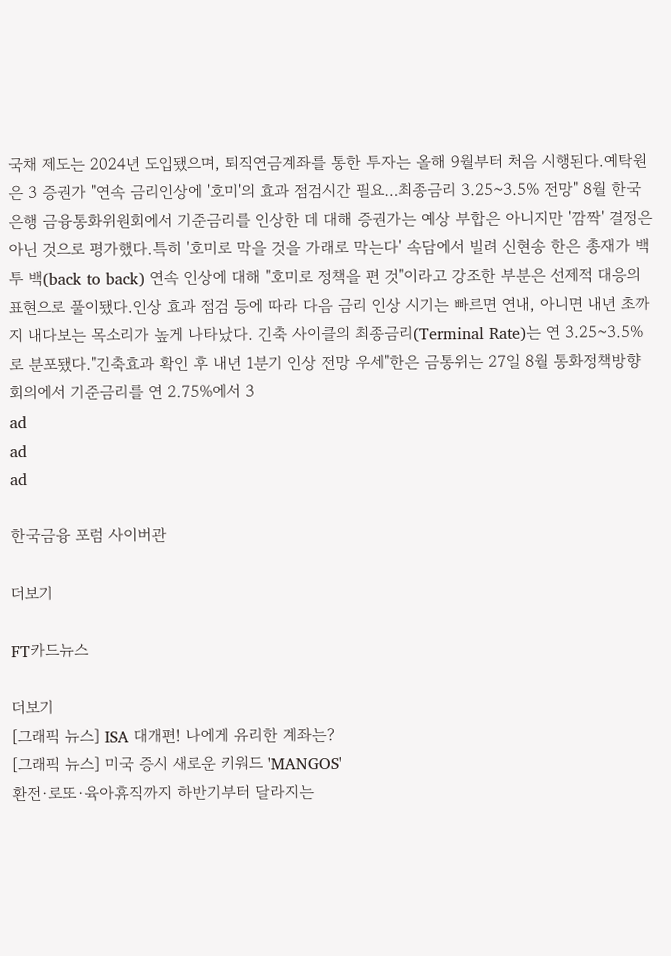국채 제도는 2024년 도입됐으며, 퇴직연금계좌를 통한 투자는 올해 9월부터 처음 시행된다.예탁원은 3 증권가 "연속 금리인상에 '호미'의 효과 점검시간 필요…최종금리 3.25~3.5% 전망" 8월 한국은행 금융통화위원회에서 기준금리를 인상한 데 대해 증권가는 예상 부합은 아니지만 '깜짝' 결정은 아닌 것으로 평가했다.특히 '호미로 막을 것을 가래로 막는다' 속담에서 빌려 신현송 한은 총재가 백 투 백(back to back) 연속 인상에 대해 "호미로 정책을 편 것"이라고 강조한 부분은 선제적 대응의 표현으로 풀이됐다.인상 효과 점검 등에 따라 다음 금리 인상 시기는 빠르면 연내, 아니면 내년 초까지 내다보는 목소리가 높게 나타났다. 긴축 사이클의 최종금리(Terminal Rate)는 연 3.25~3.5%로 분포됐다."긴축효과 확인 후 내년 1분기 인상 전망 우세"한은 금통위는 27일 8월 통화정책방향 회의에서 기준금리를 연 2.75%에서 3
ad
ad
ad

한국금융 포럼 사이버관

더보기

FT카드뉴스

더보기
[그래픽 뉴스] ISA 대개편! 나에게 유리한 계좌는?
[그래픽 뉴스] 미국 증시 새로운 키워드 'MANGOS'
환전·로또·육아휴직까지 하반기부터 달라지는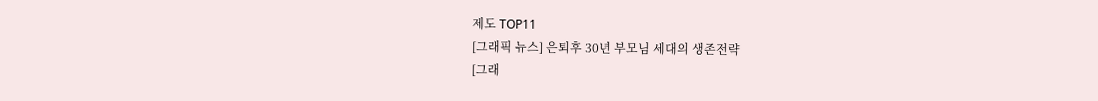제도 TOP11
[그래픽 뉴스] 은퇴후 30년 부모님 세대의 생존전략
[그래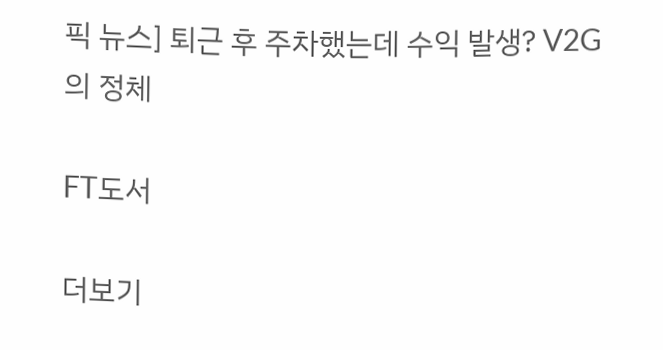픽 뉴스] 퇴근 후 주차했는데 수익 발생? V2G의 정체

FT도서

더보기